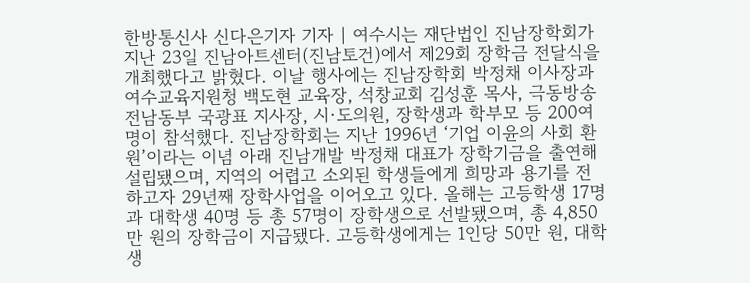한방통신사 신다은기자 기자 | 여수시는 재단법인 진남장학회가 지난 23일 진남아트센터(진남토건)에서 제29회 장학금 전달식을 개최했다고 밝혔다. 이날 행사에는 진남장학회 박정채 이사장과 여수교육지원청 백도현 교육장, 석창교회 김성훈 목사, 극동방송 전남동부 국광표 지사장, 시·도의원, 장학생과 학부모 등 200여 명이 참석했다. 진남장학회는 지난 1996년 ‘기업 이윤의 사회 환원’이라는 이념 아래 진남개발 박정채 대표가 장학기금을 출연해 설립됐으며, 지역의 어렵고 소외된 학생들에게 희망과 용기를 전하고자 29년째 장학사업을 이어오고 있다. 올해는 고등학생 17명과 대학생 40명 등 총 57명이 장학생으로 선발됐으며, 총 4,850만 원의 장학금이 지급됐다. 고등학생에게는 1인당 50만 원, 대학생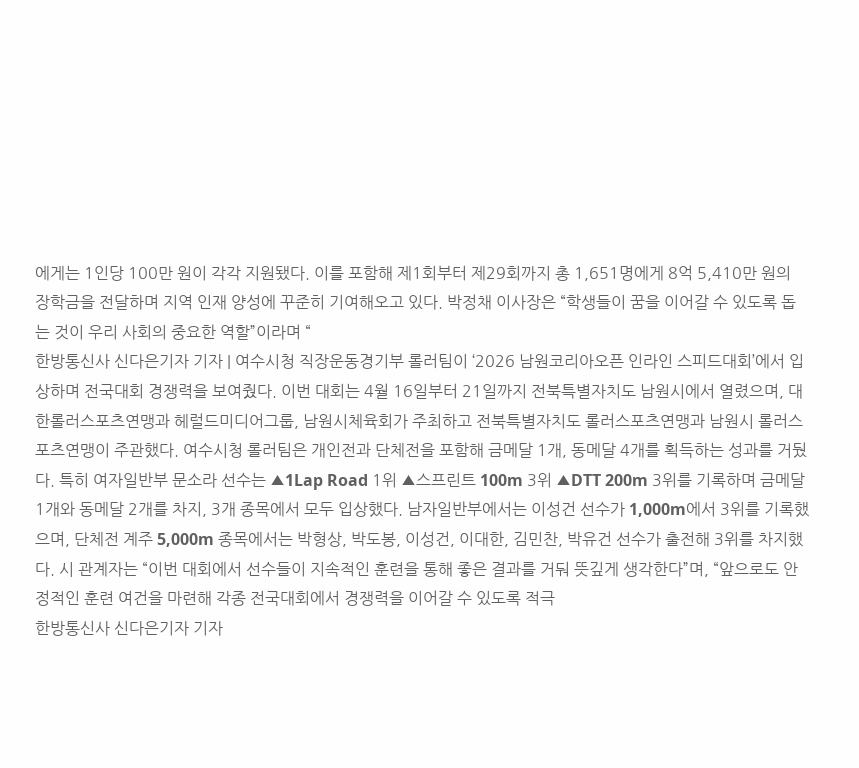에게는 1인당 100만 원이 각각 지원됐다. 이를 포함해 제1회부터 제29회까지 총 1,651명에게 8억 5,410만 원의 장학금을 전달하며 지역 인재 양성에 꾸준히 기여해오고 있다. 박정채 이사장은 “학생들이 꿈을 이어갈 수 있도록 돕는 것이 우리 사회의 중요한 역할”이라며 “
한방통신사 신다은기자 기자 | 여수시청 직장운동경기부 롤러팀이 ‘2026 남원코리아오픈 인라인 스피드대회’에서 입상하며 전국대회 경쟁력을 보여줬다. 이번 대회는 4월 16일부터 21일까지 전북특별자치도 남원시에서 열렸으며, 대한롤러스포츠연맹과 헤럴드미디어그룹, 남원시체육회가 주최하고 전북특별자치도 롤러스포츠연맹과 남원시 롤러스포츠연맹이 주관했다. 여수시청 롤러팀은 개인전과 단체전을 포함해 금메달 1개, 동메달 4개를 획득하는 성과를 거뒀다. 특히 여자일반부 문소라 선수는 ▲1Lap Road 1위 ▲스프린트 100m 3위 ▲DTT 200m 3위를 기록하며 금메달 1개와 동메달 2개를 차지, 3개 종목에서 모두 입상했다. 남자일반부에서는 이성건 선수가 1,000m에서 3위를 기록했으며, 단체전 계주 5,000m 종목에서는 박형상, 박도봉, 이성건, 이대한, 김민찬, 박유건 선수가 출전해 3위를 차지했다. 시 관계자는 “이번 대회에서 선수들이 지속적인 훈련을 통해 좋은 결과를 거둬 뜻깊게 생각한다”며, “앞으로도 안정적인 훈련 여건을 마련해 각종 전국대회에서 경쟁력을 이어갈 수 있도록 적극
한방통신사 신다은기자 기자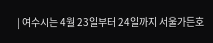| 여수시는 4월 23일부터 24일까지 서울가든호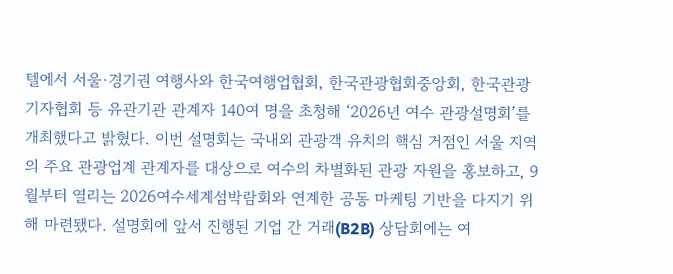텔에서 서울·경기권 여행사와 한국여행업협회, 한국관광협회중앙회, 한국관광기자협회 등 유관기관 관계자 140여 명을 초청해 ‘2026년 여수 관광설명회’를 개최했다고 밝혔다. 이번 설명회는 국내외 관광객 유치의 핵심 거점인 서울 지역의 주요 관광업계 관계자를 대상으로 여수의 차별화된 관광 자원을 홍보하고, 9월부터 열리는 2026여수세계섬박람회와 연계한 공동 마케팅 기반을 다지기 위해 마련됐다. 설명회에 앞서 진행된 기업 간 거래(B2B) 상담회에는 여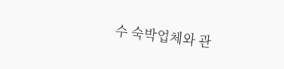수 숙박업체와 관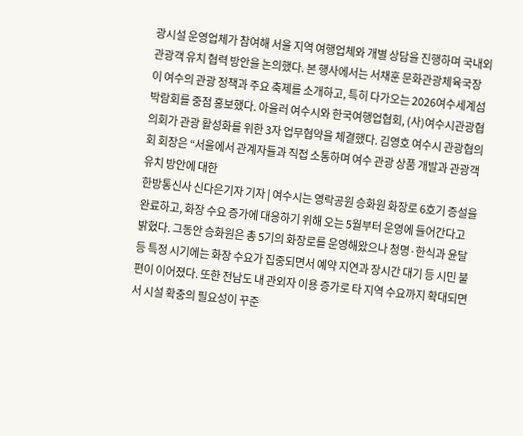광시설 운영업체가 참여해 서울 지역 여행업체와 개별 상담을 진행하며 국내외 관광객 유치 협력 방안을 논의했다. 본 행사에서는 서채훈 문화관광체육국장이 여수의 관광 정책과 주요 축제를 소개하고, 특히 다가오는 2026여수세계섬박람회를 중점 홍보했다. 아울러 여수시와 한국여행업협회, (사)여수시관광협의회가 관광 활성화를 위한 3자 업무협약을 체결했다. 김영호 여수시 관광협의회 회장은 “서울에서 관계자들과 직접 소통하며 여수 관광 상품 개발과 관광객 유치 방안에 대한
한방통신사 신다은기자 기자 | 여수시는 영락공원 승화원 화장로 6호기 증설을 완료하고, 화장 수요 증가에 대응하기 위해 오는 5월부터 운영에 들어간다고 밝혔다. 그동안 승화원은 총 5기의 화장로를 운영해왔으나 청명·한식과 윤달 등 특정 시기에는 화장 수요가 집중되면서 예약 지연과 장시간 대기 등 시민 불편이 이어졌다. 또한 전남도 내 관외자 이용 증가로 타 지역 수요까지 확대되면서 시설 확충의 필요성이 꾸준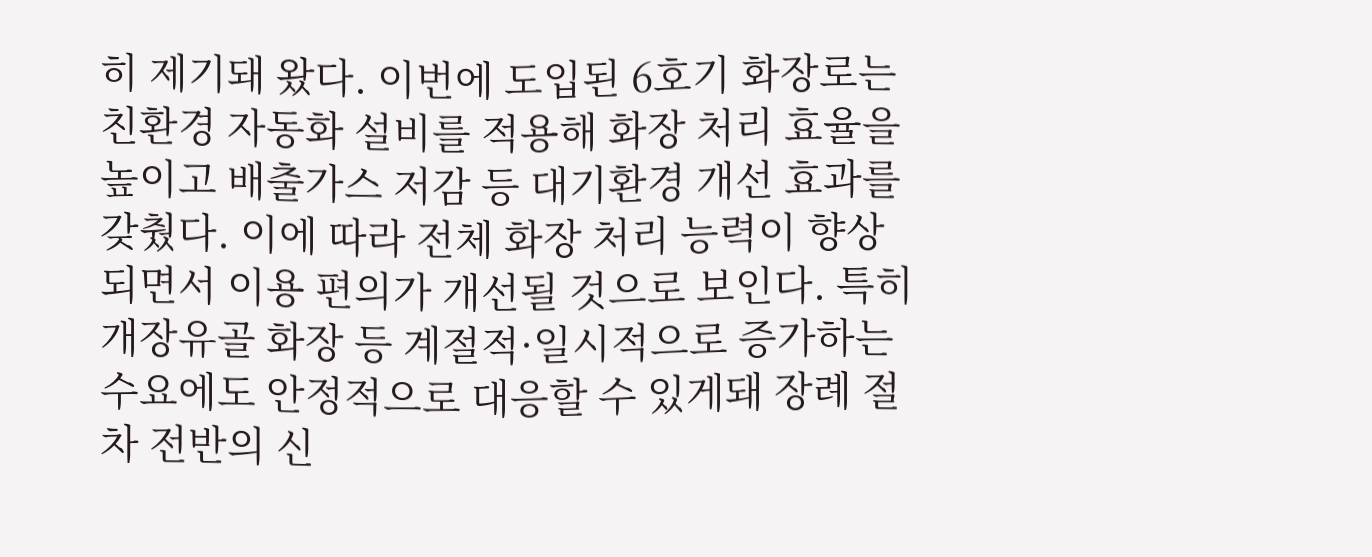히 제기돼 왔다. 이번에 도입된 6호기 화장로는 친환경 자동화 설비를 적용해 화장 처리 효율을 높이고 배출가스 저감 등 대기환경 개선 효과를 갖췄다. 이에 따라 전체 화장 처리 능력이 향상되면서 이용 편의가 개선될 것으로 보인다. 특히 개장유골 화장 등 계절적·일시적으로 증가하는 수요에도 안정적으로 대응할 수 있게돼 장례 절차 전반의 신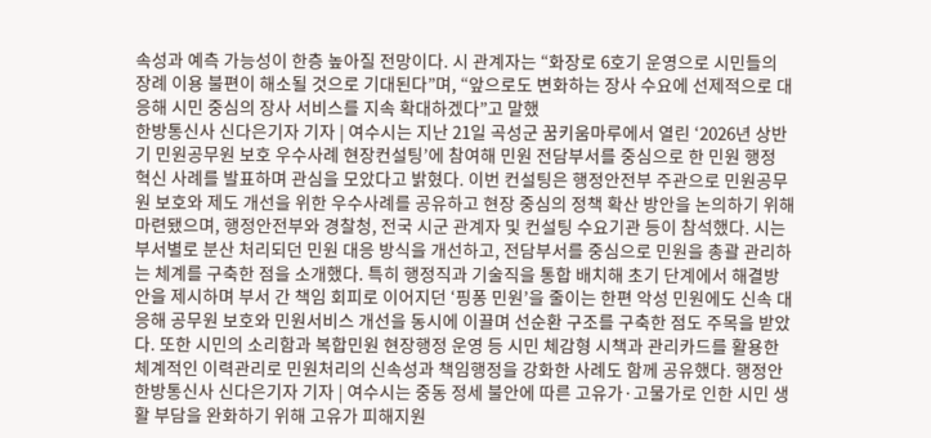속성과 예측 가능성이 한층 높아질 전망이다. 시 관계자는 “화장로 6호기 운영으로 시민들의 장례 이용 불편이 해소될 것으로 기대된다”며, “앞으로도 변화하는 장사 수요에 선제적으로 대응해 시민 중심의 장사 서비스를 지속 확대하겠다”고 말했
한방통신사 신다은기자 기자 | 여수시는 지난 21일 곡성군 꿈키움마루에서 열린 ‘2026년 상반기 민원공무원 보호 우수사례 현장컨설팅’에 참여해 민원 전담부서를 중심으로 한 민원 행정 혁신 사례를 발표하며 관심을 모았다고 밝혔다. 이번 컨설팅은 행정안전부 주관으로 민원공무원 보호와 제도 개선을 위한 우수사례를 공유하고 현장 중심의 정책 확산 방안을 논의하기 위해 마련됐으며, 행정안전부와 경찰청, 전국 시군 관계자 및 컨설팅 수요기관 등이 참석했다. 시는 부서별로 분산 처리되던 민원 대응 방식을 개선하고, 전담부서를 중심으로 민원을 총괄 관리하는 체계를 구축한 점을 소개했다. 특히 행정직과 기술직을 통합 배치해 초기 단계에서 해결방안을 제시하며 부서 간 책임 회피로 이어지던 ‘핑퐁 민원’을 줄이는 한편 악성 민원에도 신속 대응해 공무원 보호와 민원서비스 개선을 동시에 이끌며 선순환 구조를 구축한 점도 주목을 받았다. 또한 시민의 소리함과 복합민원 현장행정 운영 등 시민 체감형 시책과 관리카드를 활용한 체계적인 이력관리로 민원처리의 신속성과 책임행정을 강화한 사례도 함께 공유했다. 행정안
한방통신사 신다은기자 기자 | 여수시는 중동 정세 불안에 따른 고유가·고물가로 인한 시민 생활 부담을 완화하기 위해 고유가 피해지원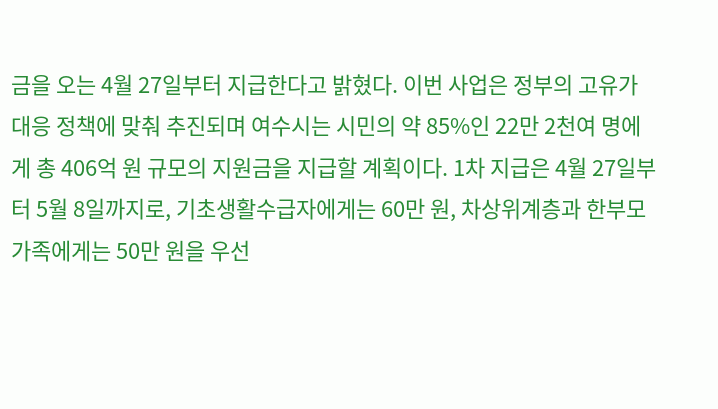금을 오는 4월 27일부터 지급한다고 밝혔다. 이번 사업은 정부의 고유가 대응 정책에 맞춰 추진되며 여수시는 시민의 약 85%인 22만 2천여 명에게 총 406억 원 규모의 지원금을 지급할 계획이다. 1차 지급은 4월 27일부터 5월 8일까지로, 기초생활수급자에게는 60만 원, 차상위계층과 한부모가족에게는 50만 원을 우선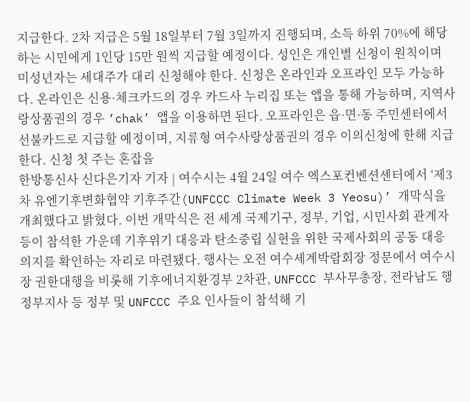지급한다. 2차 지급은 5월 18일부터 7월 3일까지 진행되며, 소득 하위 70%에 해당하는 시민에게 1인당 15만 원씩 지급할 예정이다. 성인은 개인별 신청이 원칙이며 미성년자는 세대주가 대리 신청해야 한다. 신청은 온라인과 오프라인 모두 가능하다. 온라인은 신용·체크카드의 경우 카드사 누리집 또는 앱을 통해 가능하며, 지역사랑상품권의 경우 ‘chak’ 앱을 이용하면 된다. 오프라인은 읍·면·동 주민센터에서 선불카드로 지급할 예정이며, 지류형 여수사랑상품권의 경우 이의신청에 한해 지급한다. 신청 첫 주는 혼잡을
한방통신사 신다은기자 기자 | 여수시는 4월 24일 여수 엑스포컨벤션센터에서 ‘제3차 유엔기후변화협약 기후주간(UNFCCC Climate Week 3 Yeosu)’ 개막식을 개최했다고 밝혔다. 이번 개막식은 전 세계 국제기구, 정부, 기업, 시민사회 관계자 등이 참석한 가운데 기후위기 대응과 탄소중립 실현을 위한 국제사회의 공동 대응 의지를 확인하는 자리로 마련됐다. 행사는 오전 여수세계박람회장 정문에서 여수시장 권한대행을 비롯해 기후에너지환경부 2차관, UNFCCC 부사무총장, 전라남도 행정부지사 등 정부 및 UNFCCC 주요 인사들이 참석해 기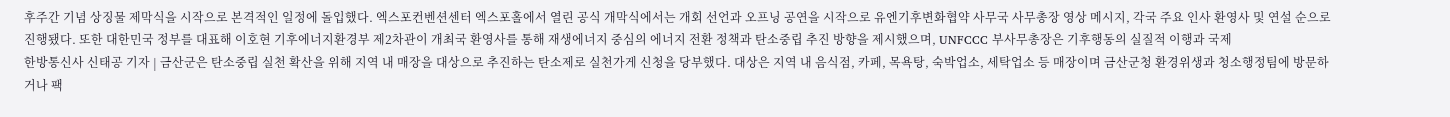후주간 기념 상징물 제막식을 시작으로 본격적인 일정에 돌입했다. 엑스포컨벤션센터 엑스포홀에서 열린 공식 개막식에서는 개회 선언과 오프닝 공연을 시작으로 유엔기후변화협약 사무국 사무총장 영상 메시지, 각국 주요 인사 환영사 및 연설 순으로 진행됐다. 또한 대한민국 정부를 대표해 이호현 기후에너지환경부 제2차관이 개최국 환영사를 통해 재생에너지 중심의 에너지 전환 정책과 탄소중립 추진 방향을 제시했으며, UNFCCC 부사무총장은 기후행동의 실질적 이행과 국제
한방통신사 신태공 기자 | 금산군은 탄소중립 실천 확산을 위해 지역 내 매장을 대상으로 추진하는 탄소제로 실천가게 신청을 당부했다. 대상은 지역 내 음식점, 카페, 목욕탕, 숙박업소, 세탁업소 등 매장이며 금산군청 환경위생과 청소행정팀에 방문하거나 팩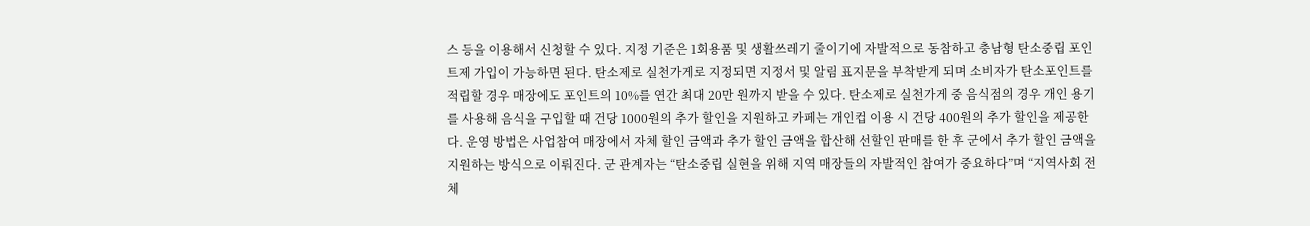스 등을 이용해서 신청할 수 있다. 지정 기준은 1회용품 및 생활쓰레기 줄이기에 자발적으로 동참하고 충남형 탄소중립 포인트제 가입이 가능하면 된다. 탄소제로 실천가게로 지정되면 지정서 및 알림 표지문을 부착받게 되며 소비자가 탄소포인트를 적립할 경우 매장에도 포인트의 10%를 연간 최대 20만 원까지 받을 수 있다. 탄소제로 실천가게 중 음식점의 경우 개인 용기를 사용해 음식을 구입할 때 건당 1000원의 추가 할인을 지원하고 카페는 개인컵 이용 시 건당 400원의 추가 할인을 제공한다. 운영 방법은 사업참여 매장에서 자체 할인 금액과 추가 할인 금액을 합산해 선할인 판매를 한 후 군에서 추가 할인 금액을 지원하는 방식으로 이뤄진다. 군 관계자는 “탄소중립 실현을 위해 지역 매장들의 자발적인 참여가 중요하다”며 “지역사회 전체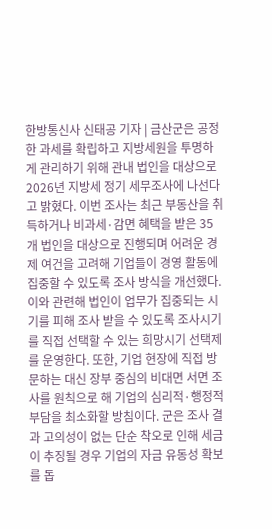한방통신사 신태공 기자 | 금산군은 공정한 과세를 확립하고 지방세원을 투명하게 관리하기 위해 관내 법인을 대상으로 2026년 지방세 정기 세무조사에 나선다고 밝혔다. 이번 조사는 최근 부동산을 취득하거나 비과세·감면 혜택을 받은 35개 법인을 대상으로 진행되며 어려운 경제 여건을 고려해 기업들이 경영 활동에 집중할 수 있도록 조사 방식을 개선했다. 이와 관련해 법인이 업무가 집중되는 시기를 피해 조사 받을 수 있도록 조사시기를 직접 선택할 수 있는 희망시기 선택제를 운영한다. 또한, 기업 현장에 직접 방문하는 대신 장부 중심의 비대면 서면 조사를 원칙으로 해 기업의 심리적·행정적 부담을 최소화할 방침이다. 군은 조사 결과 고의성이 없는 단순 착오로 인해 세금이 추징될 경우 기업의 자금 유동성 확보를 돕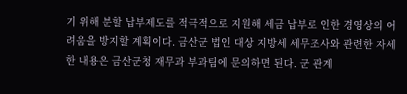기 위해 분할 납부제도를 적극적으로 지원해 세금 납부로 인한 경영상의 어려움을 방지할 계획이다. 금산군 법인 대상 지방세 세무조사와 관련한 자세한 내용은 금산군청 재무과 부과팀에 문의하면 된다. 군 관계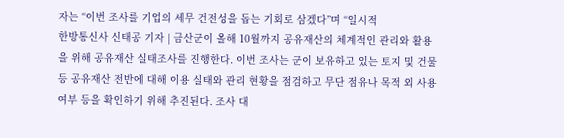자는 “이번 조사를 기업의 세무 건전성을 돕는 기회로 삼겠다”며 “일시적
한방통신사 신태공 기자 | 금산군이 올해 10월까지 공유재산의 체계적인 관리와 활용을 위해 공유재산 실태조사를 진행한다. 이번 조사는 군이 보유하고 있는 토지 및 건물 등 공유재산 전반에 대해 이용 실태와 관리 현황을 점검하고 무단 점유나 목적 외 사용 여부 등을 확인하기 위해 추진된다. 조사 대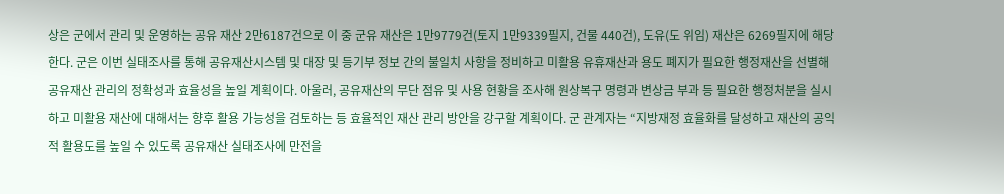상은 군에서 관리 및 운영하는 공유 재산 2만6187건으로 이 중 군유 재산은 1만9779건(토지 1만9339필지, 건물 440건), 도유(도 위임) 재산은 6269필지에 해당한다. 군은 이번 실태조사를 통해 공유재산시스템 및 대장 및 등기부 정보 간의 불일치 사항을 정비하고 미활용 유휴재산과 용도 폐지가 필요한 행정재산을 선별해 공유재산 관리의 정확성과 효율성을 높일 계획이다. 아울러, 공유재산의 무단 점유 및 사용 현황을 조사해 원상복구 명령과 변상금 부과 등 필요한 행정처분을 실시하고 미활용 재산에 대해서는 향후 활용 가능성을 검토하는 등 효율적인 재산 관리 방안을 강구할 계획이다. 군 관계자는 “지방재정 효율화를 달성하고 재산의 공익적 활용도를 높일 수 있도록 공유재산 실태조사에 만전을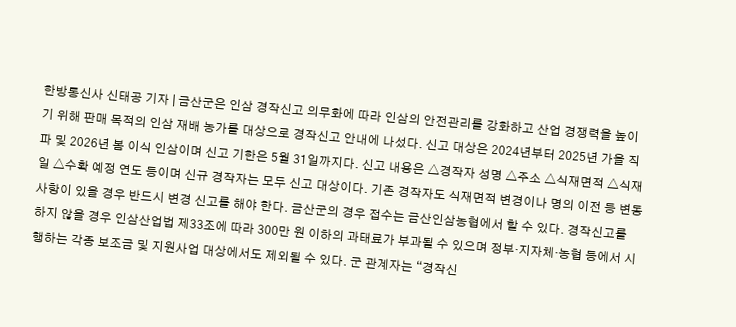한방통신사 신태공 기자 | 금산군은 인삼 경작신고 의무화에 따라 인삼의 안전관리를 강화하고 산업 경쟁력을 높이기 위해 판매 목적의 인삼 재배 농가를 대상으로 경작신고 안내에 나섰다. 신고 대상은 2024년부터 2025년 가을 직파 및 2026년 봄 이식 인삼이며 신고 기한은 5월 31일까지다. 신고 내용은 △경작자 성명 △주소 △식재면적 △식재일 △수확 예정 연도 등이며 신규 경작자는 모두 신고 대상이다. 기존 경작자도 식재면적 변경이나 명의 이전 등 변동 사항이 있을 경우 반드시 변경 신고를 해야 한다. 금산군의 경우 접수는 금산인삼농협에서 할 수 있다. 경작신고를 하지 않을 경우 인삼산업법 제33조에 따라 300만 원 이하의 과태료가 부과될 수 있으며 정부·지자체·농협 등에서 시행하는 각종 보조금 및 지원사업 대상에서도 제외될 수 있다. 군 관계자는 “경작신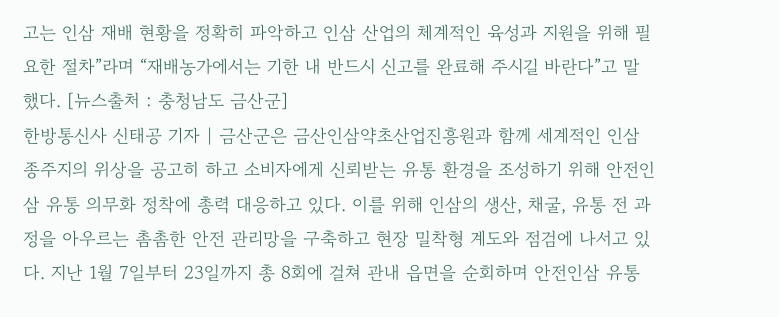고는 인삼 재배 현황을 정확히 파악하고 인삼 산업의 체계적인 육성과 지원을 위해 필요한 절차”라며 “재배농가에서는 기한 내 반드시 신고를 완료해 주시길 바란다”고 말했다. [뉴스출처 : 충청남도 금산군]
한방통신사 신태공 기자 | 금산군은 금산인삼약초산업진흥원과 함께 세계적인 인삼 종주지의 위상을 공고히 하고 소비자에게 신뢰받는 유통 환경을 조성하기 위해 안전인삼 유통 의무화 정착에 총력 대응하고 있다. 이를 위해 인삼의 생산, 채굴, 유통 전 과정을 아우르는 촘촘한 안전 관리망을 구축하고 현장 밀착형 계도와 점검에 나서고 있다. 지난 1월 7일부터 23일까지 총 8회에 걸쳐 관내 읍면을 순회하며 안전인삼 유통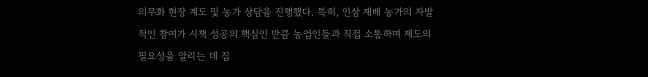의무화 현장 계도 및 농가 상담을 진행했다. 특히, 인삼 재배 농가의 자발적인 참여가 시책 성공의 핵심인 만큼 농업인들과 직접 소통하며 제도의 필요성을 알리는 데 집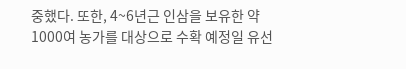중했다. 또한, 4~6년근 인삼을 보유한 약 1000여 농가를 대상으로 수확 예정일 유선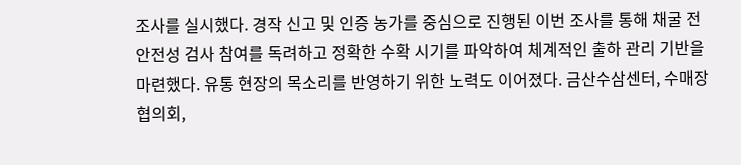조사를 실시했다. 경작 신고 및 인증 농가를 중심으로 진행된 이번 조사를 통해 채굴 전 안전성 검사 참여를 독려하고 정확한 수확 시기를 파악하여 체계적인 출하 관리 기반을 마련했다. 유통 현장의 목소리를 반영하기 위한 노력도 이어졌다. 금산수삼센터, 수매장협의회,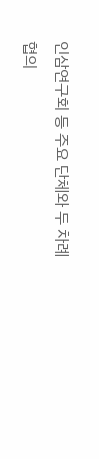인삼연구회 등 주요 단체와 두 차례 협의